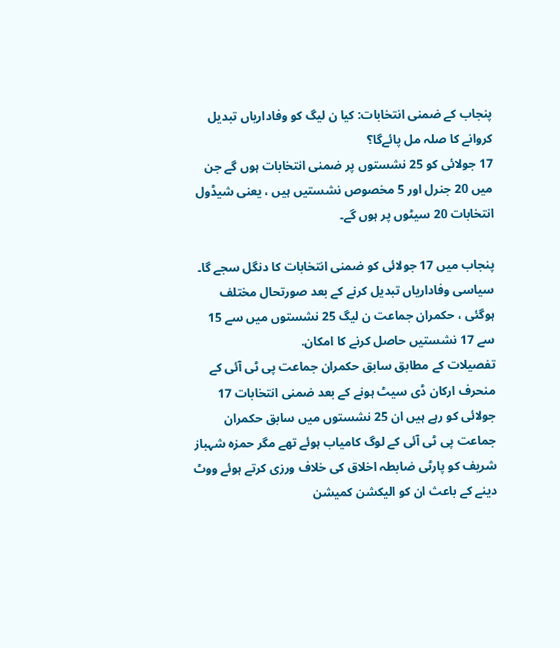پنجاب کے ضمنی انتخابات: کیا ن لیگ کو وفاداریاں تبدیل کروانے کا صلہ مل پائےگا؟
17 جولائی کو 25 نشستوں پر ضمنی انتخابات ہوں گے جن میں 20 جنرل اور 5 مخصوص نشستیں ہیں ، یعنی شیڈول انتخابات 20 سیٹوں پر ہوں گے۔

پنجاب میں 17 جولائی کو ضمنی انتخابات کا دنگل سجے گا۔ سیاسی وفاداریاں تبدیل کرنے کے بعد صورتحال مختلف ہوگئی ، حکمران جماعت ن لیگ 25 نشستوں میں سے 15 سے 17 نشستیں حاصل کرنے کا امکان.
تفصیلات کے مطابق سابق حکمران جماعت پی ٹی آئی کے منحرف ارکان ڈی سیٹ ہونے کے بعد ضمنی انتخابات 17 جولائی کو رہے ہیں ان 25 نشستوں میں سابق حکمران جماعت پی ٹی آئی کے لوگ کامیاب ہوئے تھے مگر حمزہ شہباز شریف کو پارٹی ضابطہ اخلاق کی خلاف ورزی کرتے ہوئے ووٹ دینے کے باعث ان کو الیکشن کمیشن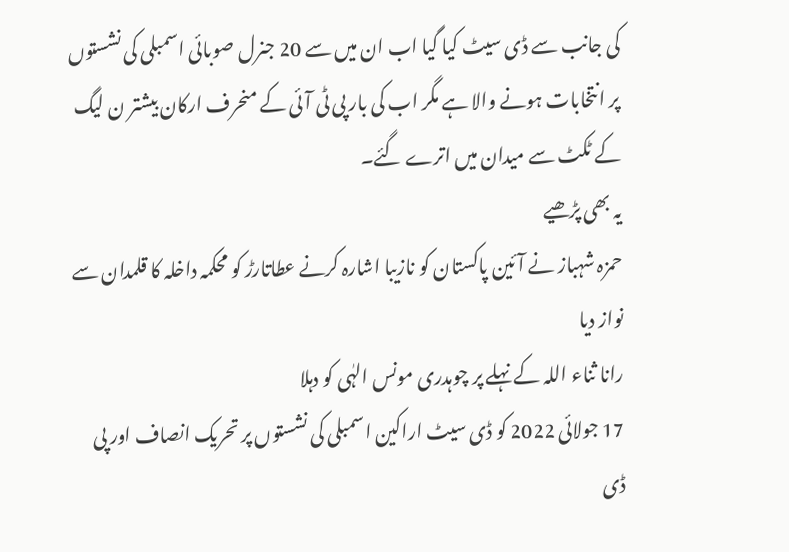کی جانب سے ڈی سیٹ کیا گیا اب ان میں سے 20 جنرل صوبائی اسمبلی کی نشستوں پر انتخابات ہونے والا ہے مگر اب کی بار پی ٹی آئی کے منحرف ارکان بیشتر ن لیگ کے ٹکٹ سے میدان میں اترے گئے۔
یہ بھی پڑھیے
حمزہ شہباز نے آئین پاکستان کو نازیبا اشارہ کرنے عطاتارڑ کو محکمہ داخلہ کا قلمدان سے نواز دیا
رانا ثناء اللہ کے نہلے پر چوہدری مونس الہٰی کو دہلا
17 جولائی 2022 کو ڈی سیٹ اراکین اسمبلی کی نشستوں پر تحریک انصاف اور پی ڈی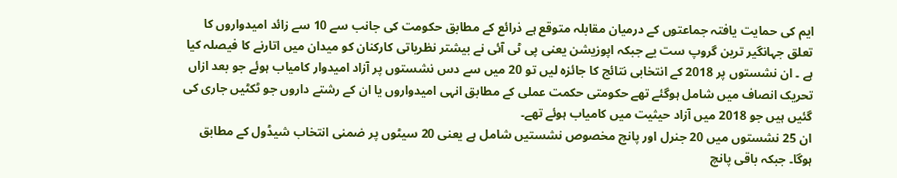ایم کی حمایت یافتہ جماعتوں کے درمیان مقابلہ متوقع ہے ذرائع کے مطابق حکومت کی جانب سے 10 سے زائد امیدواروں کا تعلق جہانگیر ترین گروپ ست یے جبکہ اپوزیشن یعنی پی ٹی آئی نے بیشتر نظریاتی کارکنان کو میدان میں اتارنے کا فیصلہ کیا ہے ۔ ان نشستوں پر 2018 کے انتخابی نتائج کا جائزہ لیں تو 20 میں سے دس نشستوں پر آزاد امیدوار کامیاب ہوئے جو بعد ازاں تحریک انصاف میں شامل ہوگئے تھے حکومتی حکمت عملی کے مطابق انہی امیدواروں یا ان کے رشتے داروں جو ٹکٹیں جاری کی گئیں ہیں جو 2018 میں آزاد حیثیت میں کامیاب ہوئے تھے۔
ان 25 نشستوں میں 20 جنرل اور پانچ مخصوص نشستیں شامل ہے یعنی 20 سیٹوں پر ضمنی انتخاب شیڈول کے مطابق ہوگا۔ جبکہ باقی پانچ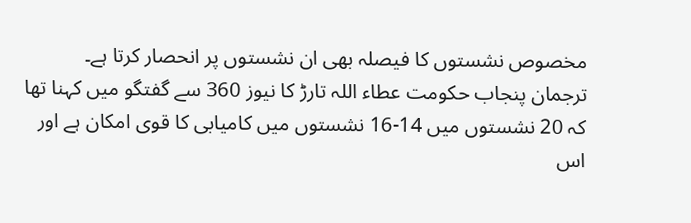مخصوص نشستوں کا فیصلہ بھی ان نشستوں پر انحصار کرتا ہے۔
ترجمان پنجاب حکومت عطاء اللہ تارڑ کا نیوز 360 سے گفتگو میں کہنا تھا کہ 20 نشستوں میں 14-16 نشستوں میں کامیابی کا قوی امکان ہے اور اس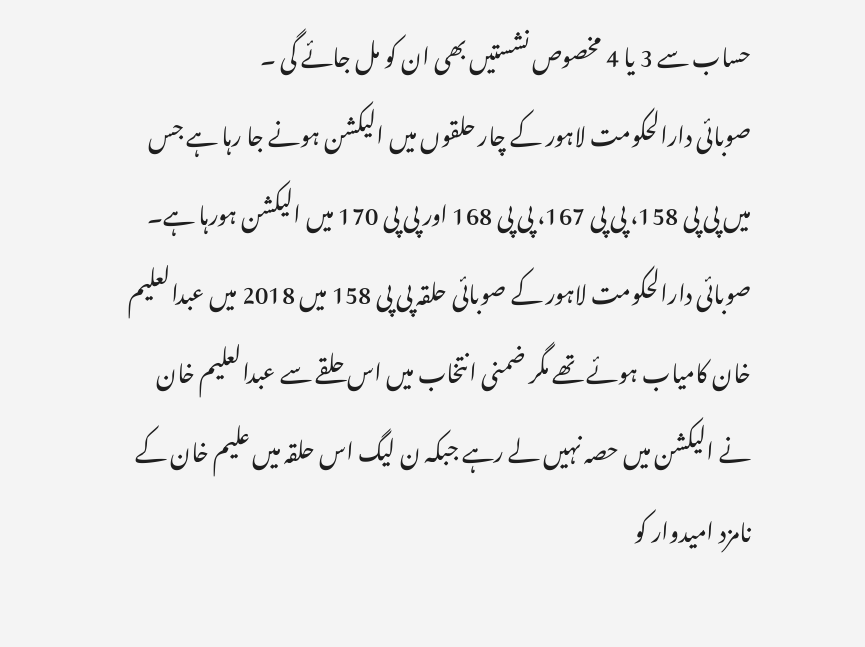حساب سے 3 یا 4 مخصوص نشستیں بھی ان کو مل جائے گی ۔
صوبائی دارالحکومت لاہور کے چار حلقوں میں الیکشن ہونے جا رہا ہے جس میں پی پی 158، پی پی 167، پی پی 168 اور پی پی 170 میں الیکشن ہورہا ہے۔
صوبائی دارالحکومت لاہور کے صوبائی حلقہ پی پی 158 میں 2018 میں عبدالعلیم خان کامیاب ہوئے تھے مگر ضمنی انتخاب میں اس حلقے سے عبدالعلیم خان نے الیکشن میں حصہ نہیں لے رہے جبکہ ن لیگ اس حلقہ میں علیم خان کے نامزد امیدوار کو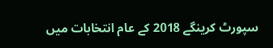سپورٹ کرینگے 2018 کے عام انتخابات میں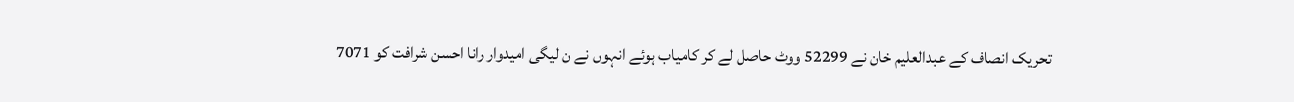تحریک انصاف کے عبدالعلیم خان نے 52299 ووٹ حاصل لے کر کامیاب ہوئے انہوں نے ن لیگی امیدوار رانا احسن شرافت کو 7071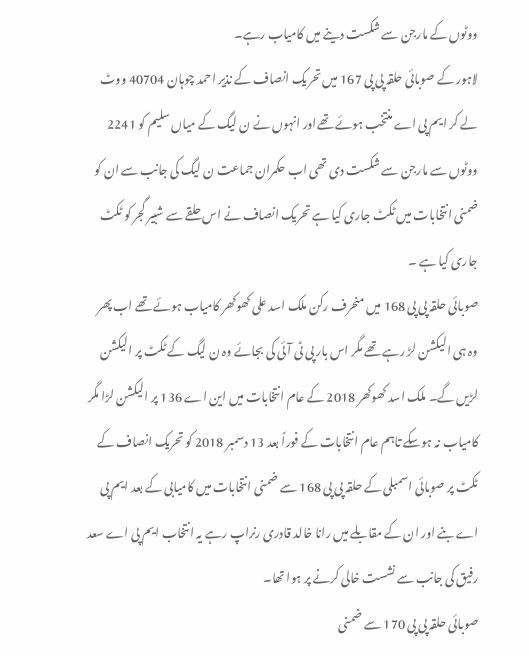ووٹوں کے مارجن سے شکست دینے میں کامیاب رہے۔
لاہور کے صوبائی حلقہ پی پی 167 میں تحریک انصاف کے نذیر احمد چوہان 40704 ووٹ لے کر ایم پی اے منتخب ہوئے تھےاور انہوں نے ن لیگ کے میاں سلیم کو 2241 ووٹوں سے مارجن سے شکست دی تھی اب حکمران جماعت ن لیگ کی جانب سے ان کو ضمنی انتخابات میں ٹکٹ جاری کیا ہے تحریک انصاف نے اس حلقے سے شبیر گجر کو ٹکٹ جاری کیا ہے ۔
صوبائی حلقہ پی پی 168 میں منحرف رکن ملک اسد علی کھوکھر کامیاب ہوئے تھے اب پھر وہ ہی الیکشن لڑ رہے تھے مگر اس بار پی ٹی آئی کی بجائے وہ ن لیگ کے ٹکٹ پر الیکشن لڑیں گے۔ ملک اسد کھوکھر 2018 کے عام انتخابات میں این اے 136 پر الیکشن لڑا مگر کامیاب نہ ہوسکے تاہم عام انتخابات کے فوراً بعد 13 دسمبر 2018 کو تحریک انصاف کے ٹکٹ پر صوبائی اسمبلی کے حلقہ پی پی 168 سے ضمنی انتخابات میں کامیابی کے بعد ایم پی اے بنے اور ان کے مقابلے میں رانا خالد قادری رنراپ رہے یہ انتخاب ایم پی اے سعد رفیق کی جانب سے نشست خالی کرنے پر ہوا تھا۔
صوبائی حلقہ پی پی 170 سے ضمنی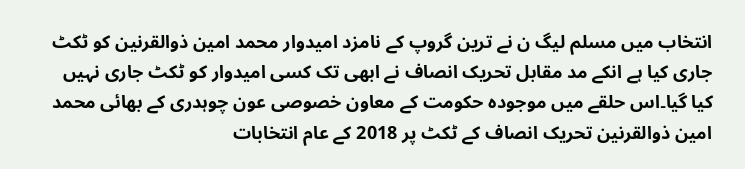انتخاب میں مسلم لیگ ن نے ترین گروپ کے نامزد امیدوار محمد امین ذوالقرنین کو ٹکٹ جاری کیا ہے انکے مد مقابل تحریک انصاف نے ابھی تک کسی امیدوار کو ٹکٹ جاری نہیں کیا گیا۔اس حلقے میں موجودہ حکومت کے معاون خصوصی عون چوہدری کے بھائی محمد امین ذوالقرنین تحریک انصاف کے ٹکٹ پر 2018 کے عام انتخابات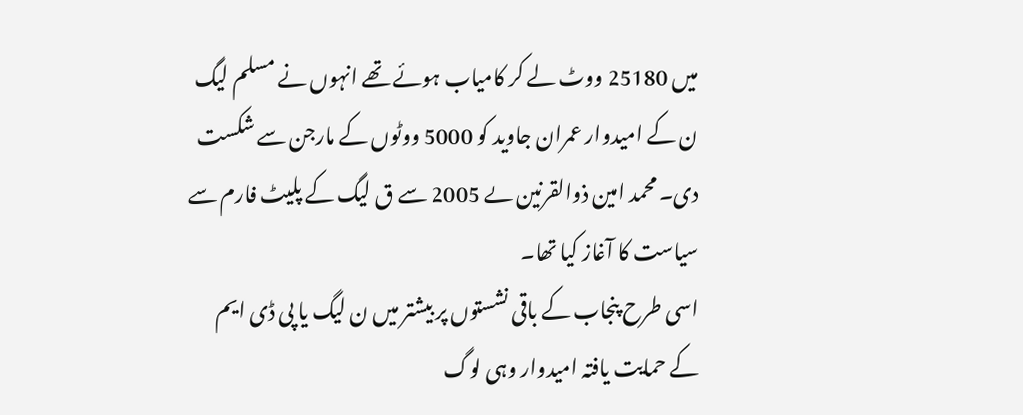میں 25180 ووٹ لے کر کامیاب ہوئے تھے انہوں نے مسلم لیگ ن کے امیدوار عمران جاوید کو 5000 ووٹوں کے مارجن سے شکست دی۔ محمد امین ذوالقرنین ںے 2005 سے ق لیگ کے پلیٹ فارم سے سیاست کا آغاز کیا تھا۔
اسی طرح پنجاب کے باقی نشستوں پر بیشتر میں ن لیگ یا پی ڈی ایم کے حمایت یافتہ امیدوار وہی لوگ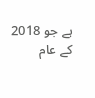ہے جو 2018 کے عام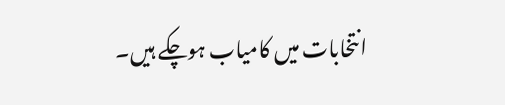انتخابات میں کامیاب ہوچکے ہیں۔